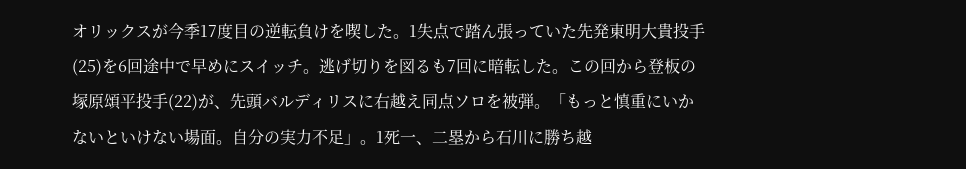オリックスが今季17度目の逆転負けを喫した。1失点で踏ん張っていた先発東明大貴投手(25)を6回途中で早めにスイッチ。逃げ切りを図るも7回に暗転した。この回から登板の塚原頌平投手(22)が、先頭バルディリスに右越え同点ソロを被弾。「もっと慎重にいかないといけない場面。自分の実力不足」。1死一、二塁から石川に勝ち越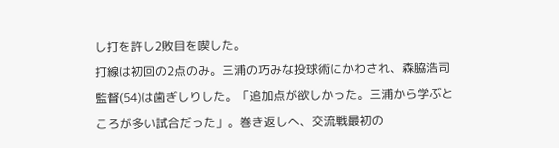し打を許し2敗目を喫した。
打線は初回の2点のみ。三浦の巧みな投球術にかわされ、森脇浩司監督(54)は歯ぎしりした。「追加点が欲しかった。三浦から学ぶところが多い試合だった」。巻き返しへ、交流戦最初の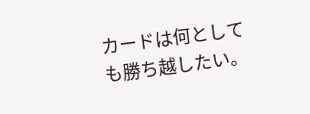カードは何としても勝ち越したい。